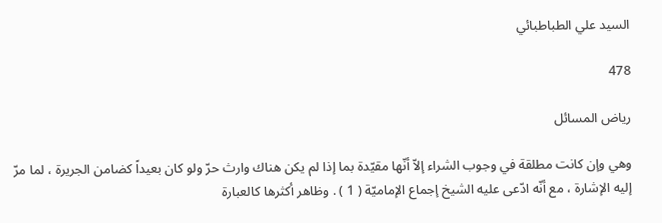السيد علي الطباطبائي

478

رياض المسائل

وهي وإن كانت مطلقة في وجوب الشراء إلاّ أنّها مقيّدة بما إذا لم يكن هناك وارث حرّ ولو كان بعيداً كضامن الجريرة ، لما مرّ إليه الإشارة ، مع أنّه ادّعى عليه الشيخ إجماع الإماميّة ( 1 ) . وظاهر أكثرها كالعبارة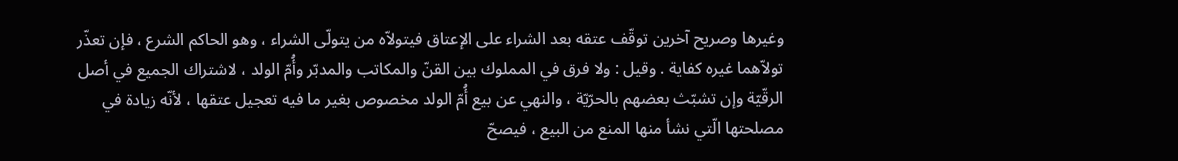وغيرها وصريح آخرين توقّف عتقه بعد الشراء على الإعتاق فيتولاّه من يتولّى الشراء ، وهو الحاكم الشرع ، فإن تعذّر تولاّهما غيره كفاية . وقيل : ولا فرق في المملوك بين القنّ والمكاتب والمدبّر وأُمّ الولد ، لاشتراك الجميع في أصل الرقّيّة وإن تشبّث بعضهم بالحرّيّة ، والنهي عن بيع أُمّ الولد مخصوص بغير ما فيه تعجيل عتقها ، لأنّه زيادة في مصلحتها الّتي نشأ منها المنع من البيع ، فيصحّ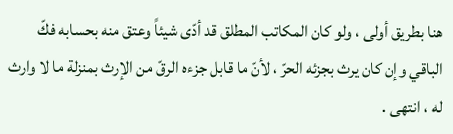هنا بطريق أولى ، ولو كان المكاتب المطلق قد أدّى شيئاً وعتق منه بحسابه فكّ الباقي وإن كان يرث بجزئه الحرّ ، لأنّ ما قابل جزءه الرقّ من الإرث بمنزلة ما لا وارث له ، انتهى .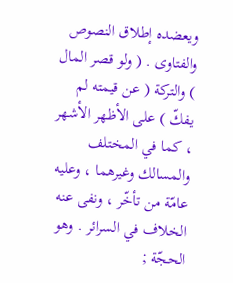ويعضده إطلاق النصوص والفتاوى . ( ولو قصر المال ) والتركة ( عن قيمته لم يفكّ ) على الأظهر الأشهر ، كما في المختلف والمسالك وغيرهما ، وعليه عامّة من تأخّر ، ونفى عنه الخلاف في السرائر . وهو الحجّة ;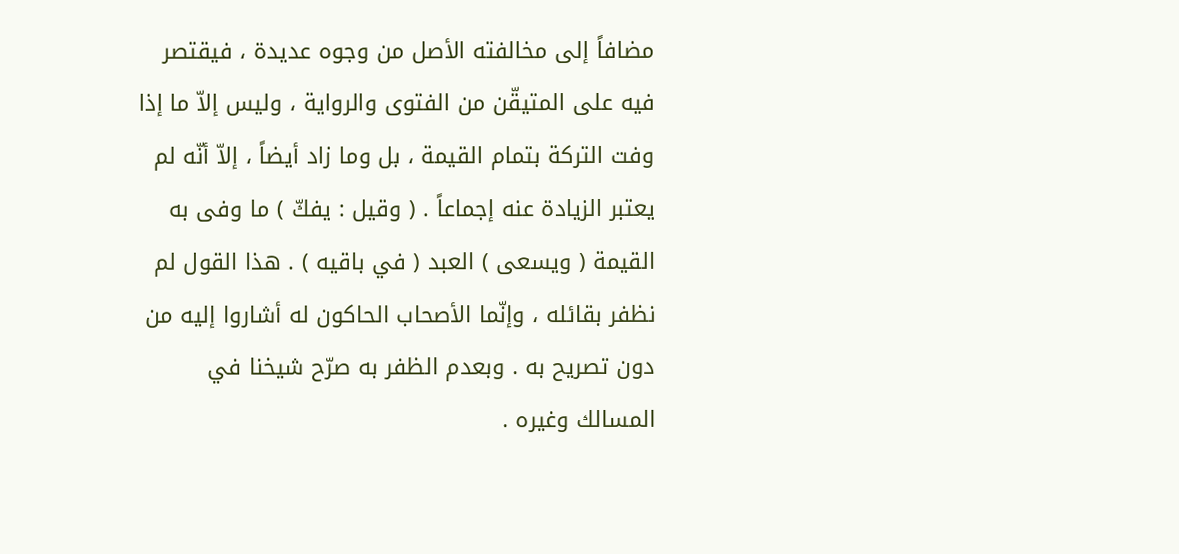مضافاً إلى مخالفته الأصل من وجوه عديدة ، فيقتصر فيه على المتيقّن من الفتوى والرواية ، وليس إلاّ ما إذا وفت التركة بتمام القيمة ، بل وما زاد أيضاً ، إلاّ أنّه لم يعتبر الزيادة عنه إجماعاً . ( وقيل : يفكّ ) ما وفى به القيمة ( ويسعى ) العبد ( في باقيه ) . هذا القول لم نظفر بقائله ، وإنّما الأصحاب الحاكون له أشاروا إليه من دون تصريح به . وبعدم الظفر به صرّح شيخنا في المسالك وغيره .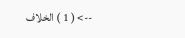--> ( 1 ) الخلاف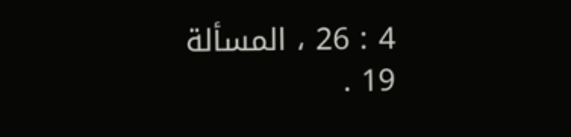4 : 26 ، المسألة 19 .